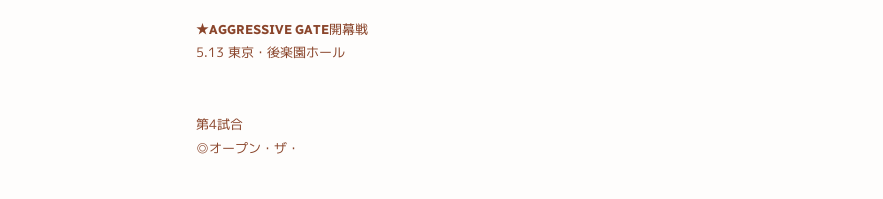★AGGRESSIVE GATE開幕戦
5.13 東京・後楽園ホール


第4試合
◎オープン・ザ・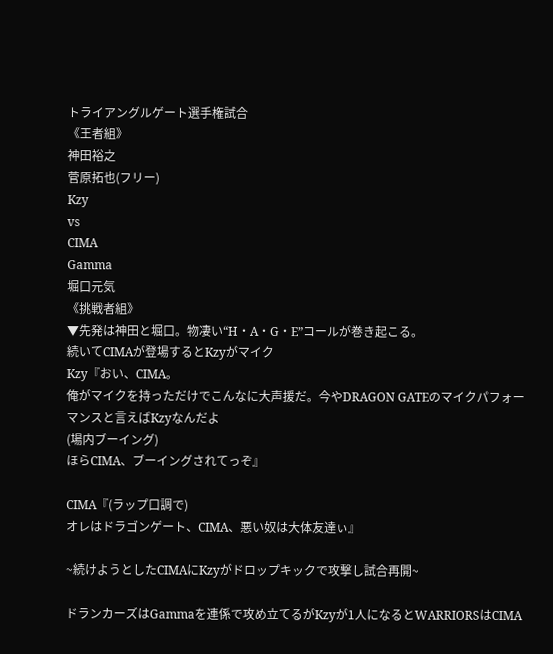トライアングルゲート選手権試合
《王者組》
神田裕之
菅原拓也(フリー)
Kzy
vs
CIMA
Gamma
堀口元気
《挑戦者組》
▼先発は神田と堀口。物凄い“H・A・G・E”コールが巻き起こる。
続いてCIMAが登場するとKzyがマイク
Kzy『おい、CIMA。
俺がマイクを持っただけでこんなに大声援だ。今やDRAGON GATEのマイクパフォーマンスと言えばKzyなんだよ
(場内ブーイング)
ほらCIMA、ブーイングされてっぞ』

CIMA『(ラップ口調で)
オレはドラゴンゲート、CIMA、悪い奴は大体友達ぃ』

~続けようとしたCIMAにKzyがドロップキックで攻撃し試合再開~

ドランカーズはGammaを連係で攻め立てるがKzyが1人になるとWARRIORSはCIMA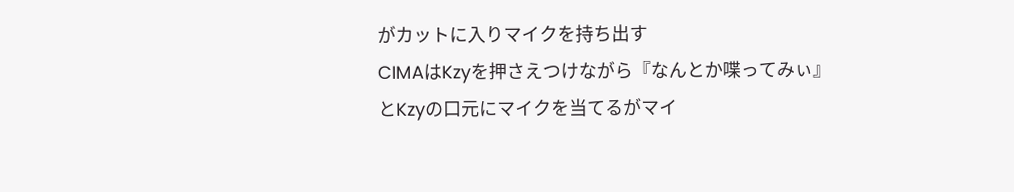がカットに入りマイクを持ち出す
CIMAはKzyを押さえつけながら『なんとか喋ってみぃ』とKzyの口元にマイクを当てるがマイ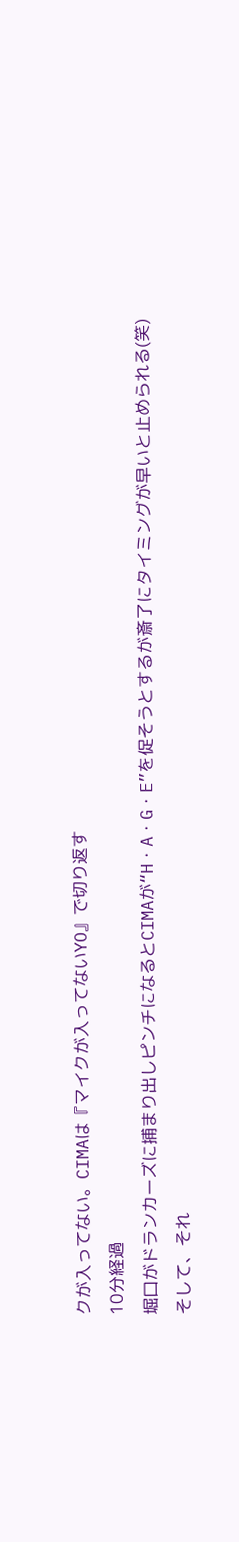クが入ってない。CIMAは『マイクが入ってないYO』で切り返す
10分経過
堀口がドランカーズに捕まり出しピンチになるとCIMAが“H・A・G・E”を促そうとするが斎了にタイミングが早いと止められる(笑)
そして、それ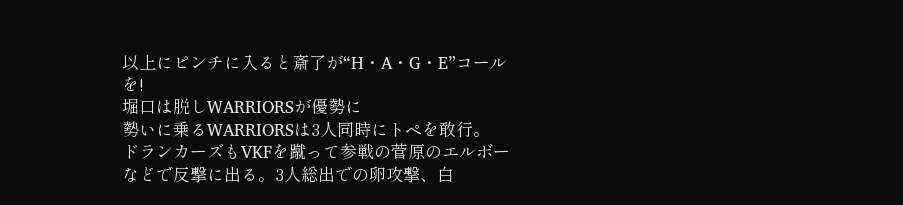以上にピンチに入ると斎了が“H・A・G・E”コールを!
堀口は脱しWARRIORSが優勢に
勢いに乗るWARRIORSは3人同時にトペを敢行。
ドランカーズもVKFを蹴って参戦の菅原のエルボーなどで反撃に出る。3人総出での卵攻撃、白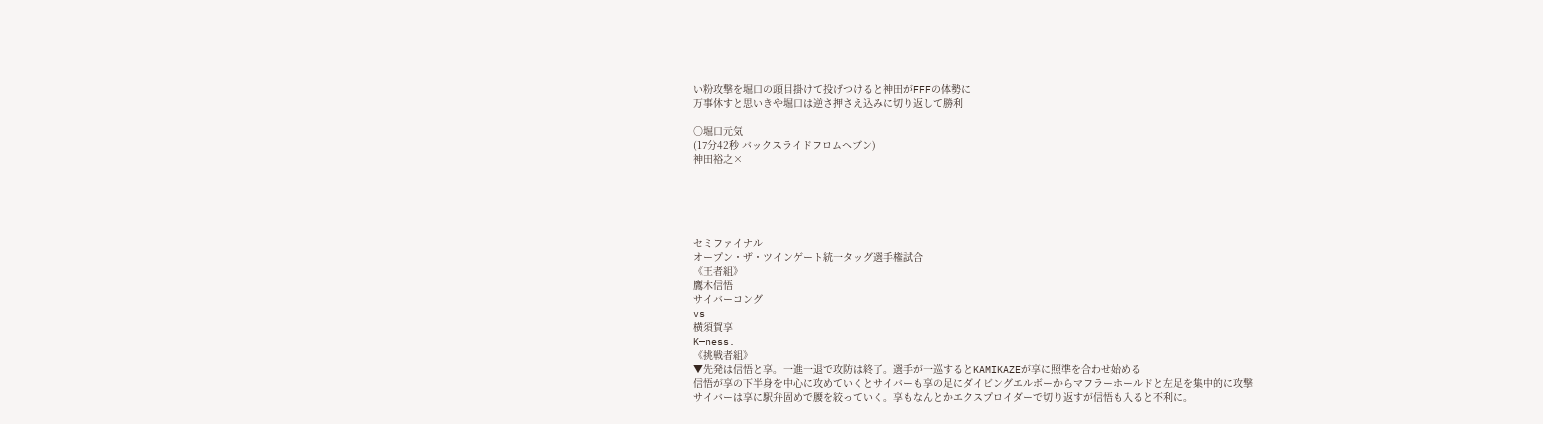い粉攻撃を堀口の頭目掛けて投げつけると神田がFFFの体勢に
万事休すと思いきや堀口は逆さ押さえ込みに切り返して勝利

○堀口元気
(17分42秒 バックスライドフロムヘブン)
神田裕之×





セミファイナル
オープン・ザ・ツインゲート統一タッグ選手権試合
《王者組》
鷹木信悟
サイバーコング
vs
横須賀享
K—ness.
《挑戦者組》
▼先発は信悟と享。一進一退で攻防は終了。選手が一巡するとKAMIKAZEが享に照準を合わせ始める
信悟が享の下半身を中心に攻めていくとサイバーも享の足にダイビングエルボーからマフラーホールドと左足を集中的に攻撃
サイバーは享に駅弁固めで腰を絞っていく。享もなんとかエクスプロイダーで切り返すが信悟も入ると不利に。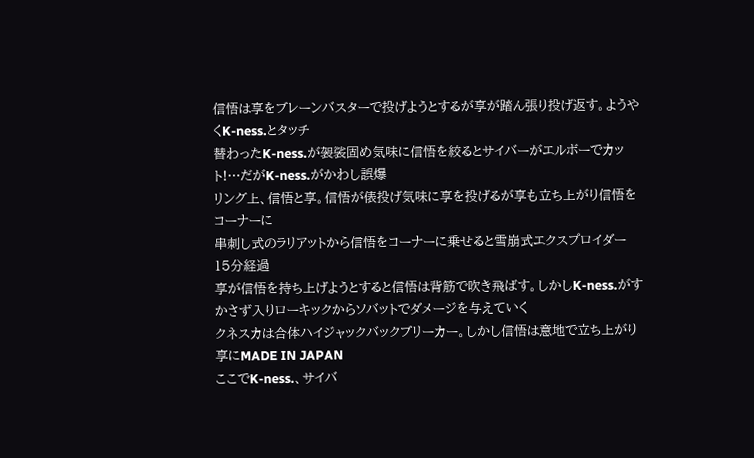信悟は享をブレーンバスターで投げようとするが享が踏ん張り投げ返す。ようやくK-ness.とタッチ
替わったK-ness.が袈裟固め気味に信悟を絞るとサイバーがエルボーでカット!…だがK-ness.がかわし誤爆
リング上、信悟と享。信悟が俵投げ気味に享を投げるが享も立ち上がり信悟をコーナーに
串刺し式のラリアットから信悟をコーナーに乗せると雪崩式エクスプロイダー
15分経過
享が信悟を持ち上げようとすると信悟は背筋で吹き飛ばす。しかしK-ness.がすかさず入りローキックからソバットでダメージを与えていく
クネスカは合体ハイジャックバックブリーカー。しかし信悟は意地で立ち上がり享にMADE IN JAPAN
ここでK-ness.、サイバ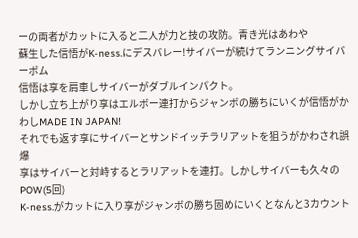ーの両者がカットに入ると二人が力と技の攻防。青き光はあわや
蘇生した信悟がK-ness.にデスバレー!サイバーが続けてランニングサイバーボム
信悟は享を肩車しサイバーがダブルインパクト。
しかし立ち上がり享はエルボー連打からジャンボの勝ちにいくが信悟がかわしMADE IN JAPAN!
それでも返す享にサイバーとサンドイッチラリアットを狙うがかわされ誤爆
享はサイバーと対峙するとラリアットを連打。しかしサイバーも久々のPOW(5回)
K-ness.がカットに入り享がジャンボの勝ち固めにいくとなんと3カウント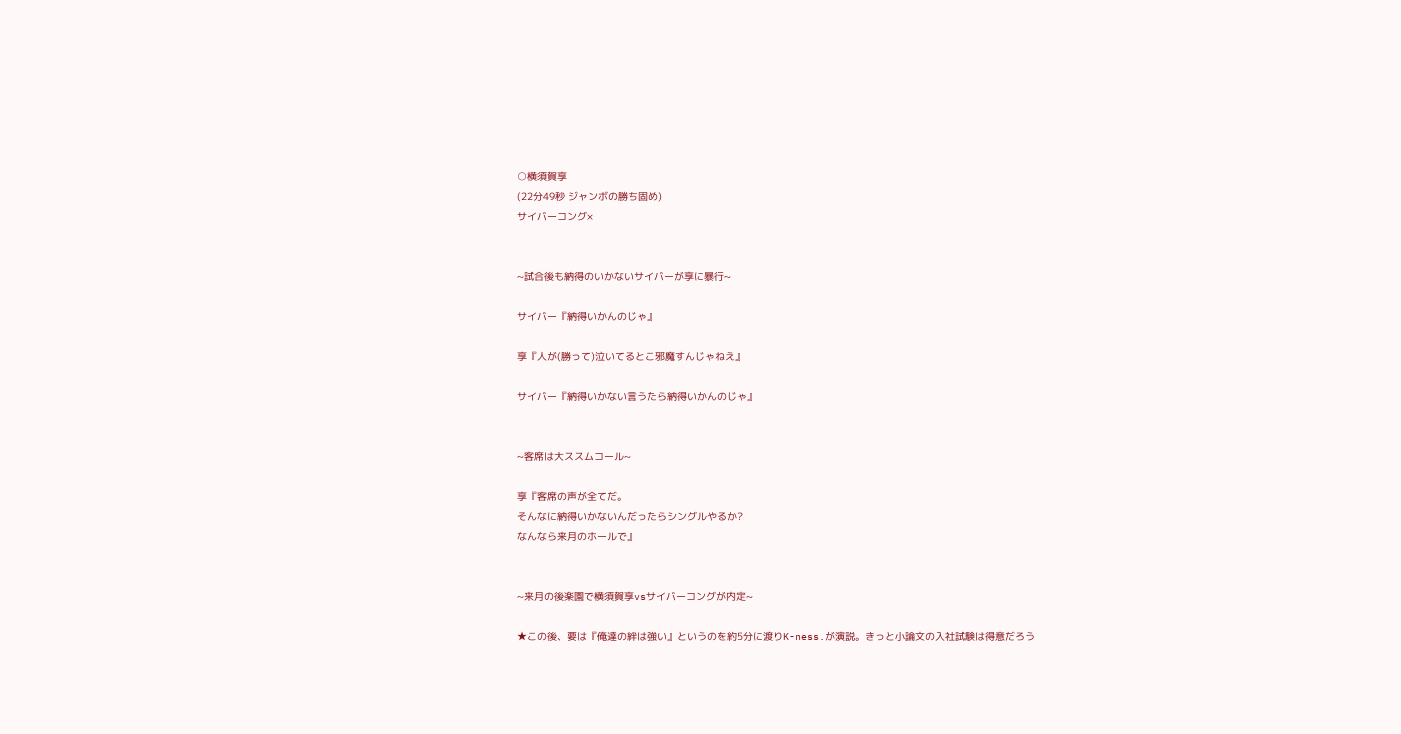○横須賀享
(22分49秒 ジャンボの勝ち固め)
サイバーコング×


~試合後も納得のいかないサイバーが享に暴行~

サイバー『納得いかんのじゃ』

享『人が(勝って)泣いてるとこ邪魔すんじゃねえ』

サイバー『納得いかない言うたら納得いかんのじゃ』


~客席は大ススムコール~

享『客席の声が全てだ。
そんなに納得いかないんだったらシングルやるか?
なんなら来月のホールで』


~来月の後楽園で横須賀享vsサイバーコングが内定~

★この後、要は『俺達の絆は強い』というのを約5分に渡りK-ness.が演説。きっと小論文の入社試験は得意だろう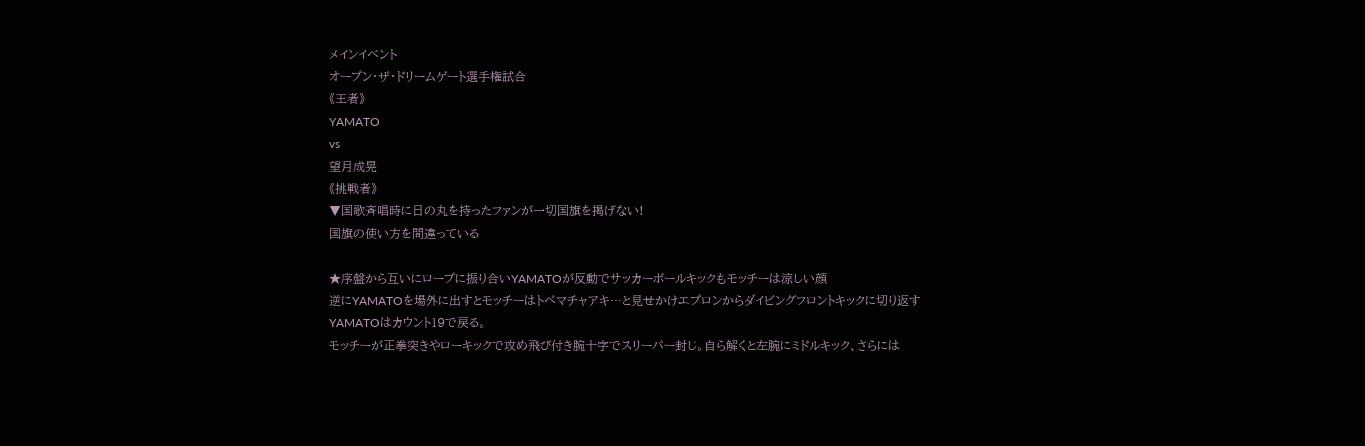メインイベント
オープン・ザ・ドリームゲート選手権試合
《王者》
YAMATO
vs
望月成晃
《挑戦者》
▼国歌斉唱時に日の丸を持ったファンが一切国旗を掲げない!
国旗の使い方を間違っている

★序盤から互いにロープに振り合いYAMATOが反動でサッカーボールキックもモッチーは涼しい顔
逆にYAMATOを場外に出すとモッチーはトペマチャアキ…と見せかけエプロンからダイビングフロントキックに切り返す
YAMATOはカウント19で戻る。
モッチーが正拳突きやローキックで攻め飛び付き腕十字でスリーパー封じ。自ら解くと左腕にミドルキック、さらには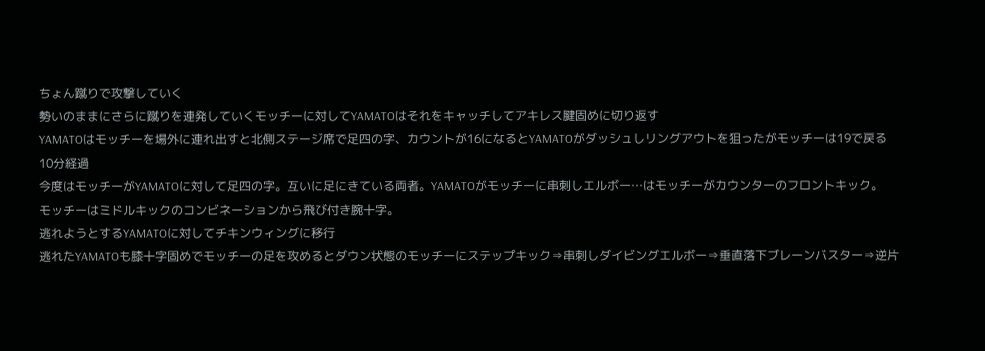ちょん蹴りで攻撃していく
勢いのままにさらに蹴りを連発していくモッチーに対してYAMATOはそれをキャッチしてアキレス腱固めに切り返す
YAMATOはモッチーを場外に連れ出すと北側ステージ席で足四の字、カウントが16になるとYAMATOがダッシュしリングアウトを狙ったがモッチーは19で戻る
10分経過
今度はモッチーがYAMATOに対して足四の字。互いに足にきている両者。YAMATOがモッチーに串刺しエルボー…はモッチーがカウンターのフロントキック。
モッチーはミドルキックのコンビネーションから飛び付き腕十字。
逃れようとするYAMATOに対してチキンウィングに移行
逃れたYAMATOも膝十字固めでモッチーの足を攻めるとダウン状態のモッチーにステップキック⇒串刺しダイビングエルボー⇒垂直落下ブレーンバスター⇒逆片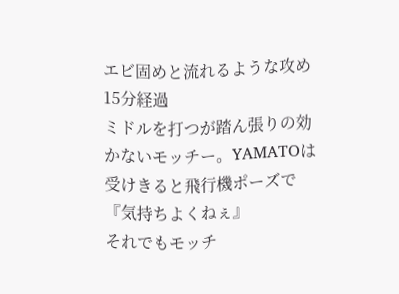エビ固めと流れるような攻め
15分経過
ミドルを打つが踏ん張りの効かないモッチー。YAMATOは受けきると飛行機ポーズで『気持ちよくねぇ』
それでもモッチ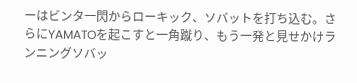ーはビンタ一閃からローキック、ソバットを打ち込む。さらにYAMATOを起こすと一角蹴り、もう一発と見せかけランニングソバッ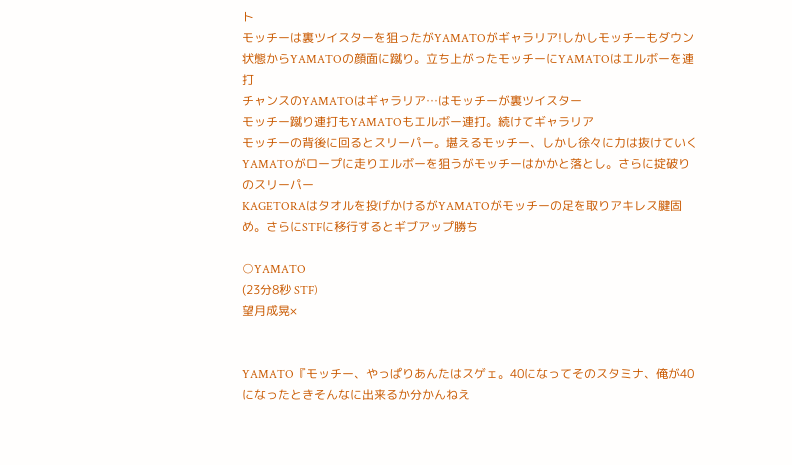ト
モッチーは裏ツイスターを狙ったがYAMATOがギャラリア!しかしモッチーもダウン状態からYAMATOの顔面に蹴り。立ち上がったモッチーにYAMATOはエルボーを連打
チャンスのYAMATOはギャラリア…はモッチーが裏ツイスター
モッチー蹴り連打もYAMATOもエルボー連打。続けてギャラリア
モッチーの背後に回るとスリーパー。堪えるモッチー、しかし徐々に力は抜けていく
YAMATOがロープに走りエルボーを狙うがモッチーはかかと落とし。さらに掟破りのスリーパー
KAGETORAはタオルを投げかけるがYAMATOがモッチーの足を取りアキレス腱固め。さらにSTFに移行するとギブアップ勝ち

○YAMATO
(23分8秒 STF)
望月成晃×


YAMATO『モッチー、やっぱりあんたはスゲェ。40になってそのスタミナ、俺が40になったときそんなに出来るか分かんねえ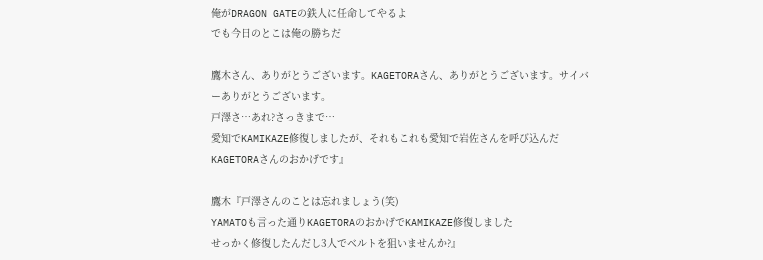俺がDRAGON GATEの鉄人に任命してやるよ
でも今日のとこは俺の勝ちだ

鷹木さん、ありがとうございます。KAGETORAさん、ありがとうございます。サイバーありがとうございます。
戸澤さ…あれ?さっきまで…
愛知でKAMIKAZE修復しましたが、それもこれも愛知で岩佐さんを呼び込んだKAGETORAさんのおかげです』

鷹木『戸澤さんのことは忘れましょう(笑)
YAMATOも言った通りKAGETORAのおかげでKAMIKAZE修復しました
せっかく修復したんだし3人でベルトを狙いませんか?』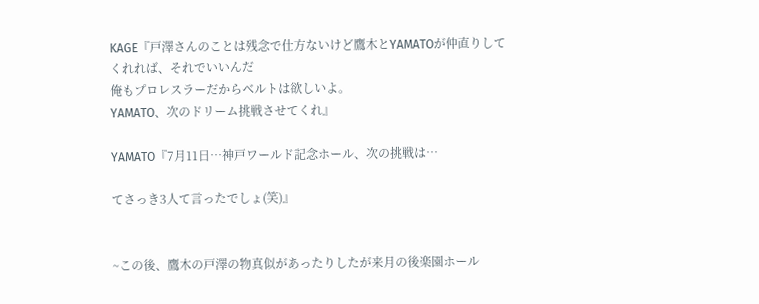KAGE『戸澤さんのことは残念で仕方ないけど鷹木とYAMATOが仲直りしてくれれば、それでいいんだ
俺もプロレスラーだからベルトは欲しいよ。
YAMATO、次のドリーム挑戦させてくれ』

YAMATO『7月11日…神戸ワールド記念ホール、次の挑戦は…

てさっき3人て言ったでしょ(笑)』


~この後、鷹木の戸澤の物真似があったりしたが来月の後楽園ホール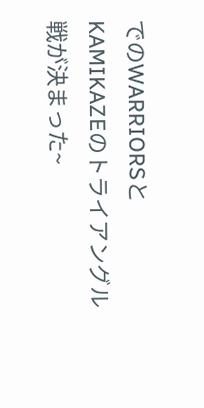でのWARRIORSとKAMIKAZEのトライアングル戦が決まった~